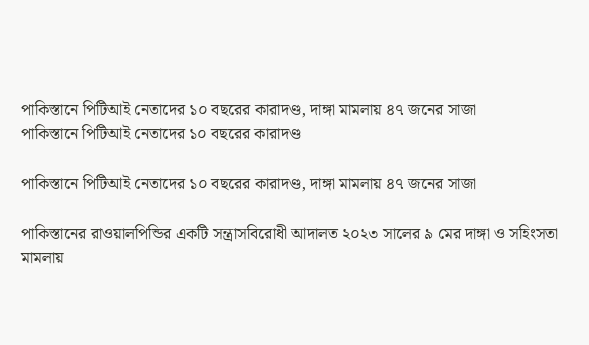পাকিস্তানে পিটিআই নেতাদের ১০ বছরের কারাদণ্ড, দাঙ্গা মামলায় ৪৭ জনের সাজা
পাকিস্তানে পিটিআই নেতাদের ১০ বছরের কারাদণ্ড

পাকিস্তানে পিটিআই নেতাদের ১০ বছরের কারাদণ্ড, দাঙ্গা মামলায় ৪৭ জনের সাজা

পাকিস্তানের রাওয়ালপিন্ডির একটি সন্ত্রাসবিরোধী আদালত ২০২৩ সালের ৯ মের দাঙ্গা ও সহিংসতা মামলায়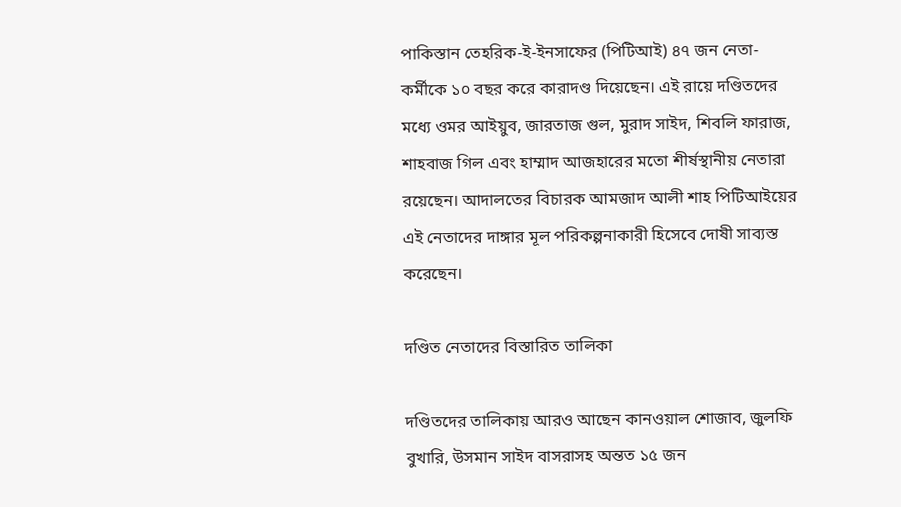পাকিস্তান তেহরিক-ই-ইনসাফের (পিটিআই) ৪৭ জন নেতা-কর্মীকে ১০ বছর করে কারাদণ্ড দিয়েছেন। এই রায়ে দণ্ডিতদের মধ্যে ওমর আইয়ুব, জারতাজ গুল, মুরাদ সাইদ, শিবলি ফারাজ, শাহবাজ গিল এবং হাম্মাদ আজহারের মতো শীর্ষস্থানীয় নেতারা রয়েছেন। আদালতের বিচারক আমজাদ আলী শাহ পিটিআইয়ের এই নেতাদের দাঙ্গার মূল পরিকল্পনাকারী হিসেবে দোষী সাব্যস্ত করেছেন।

দণ্ডিত নেতাদের বিস্তারিত তালিকা

দণ্ডিতদের তালিকায় আরও আছেন কানওয়াল শোজাব, জুলফি বুখারি, উসমান সাইদ বাসরাসহ অন্তত ১৫ জন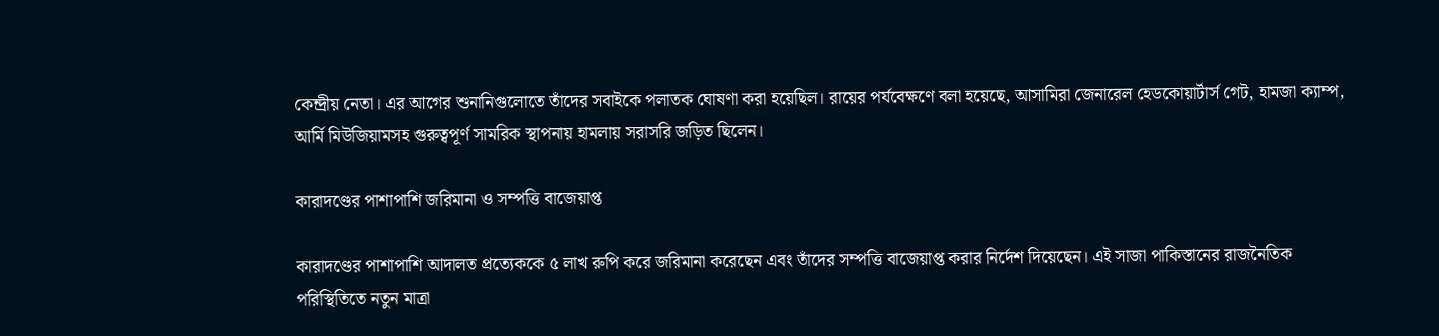কেন্দ্রীয় নেতা। এর আগের শুনানিগুলোতে তাঁদের সবাইকে পলাতক ঘোষণা করা হয়েছিল। রায়ের পর্যবেক্ষণে বলা হয়েছে, আসামিরা জেনারেল হেডকোয়ার্টার্স গেট, হামজা ক্যাম্প, আর্মি মিউজিয়ামসহ গুরুত্বপূর্ণ সামরিক স্থাপনায় হামলায় সরাসরি জড়িত ছিলেন।

কারাদণ্ডের পাশাপাশি জরিমানা ও সম্পত্তি বাজেয়াপ্ত

কারাদণ্ডের পাশাপাশি আদালত প্রত্যেককে ৫ লাখ রুপি করে জরিমানা করেছেন এবং তাঁদের সম্পত্তি বাজেয়াপ্ত করার নির্দেশ দিয়েছেন। এই সাজা পাকিস্তানের রাজনৈতিক পরিস্থিতিতে নতুন মাত্রা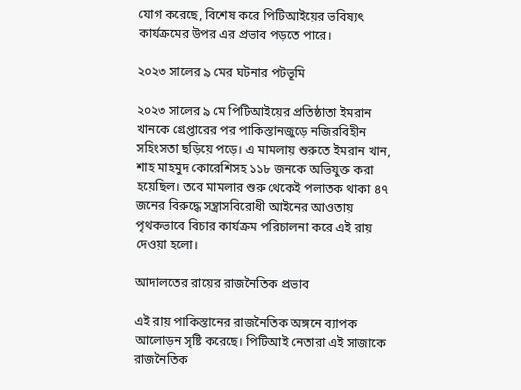যোগ করেছে, বিশেষ করে পিটিআইয়ের ভবিষ্যৎ কার্যক্রমের উপর এর প্রভাব পড়তে পারে।

২০২৩ সালের ৯ মের ঘটনার পটভূমি

২০২৩ সালের ৯ মে পিটিআইয়ের প্রতিষ্ঠাতা ইমরান খানকে গ্রেপ্তারের পর পাকিস্তানজুড়ে নজিরবিহীন সহিংসতা ছড়িয়ে পড়ে। এ মামলায় শুরুতে ইমরান খান, শাহ মাহমুদ কোরেশিসহ ১১৮ জনকে অভিযুক্ত করা হয়েছিল। তবে মামলার শুরু থেকেই পলাতক থাকা ৪৭ জনের বিরুদ্ধে সন্ত্রাসবিরোধী আইনের আওতায় পৃথকভাবে বিচার কার্যক্রম পরিচালনা করে এই রায় দেওয়া হলো।

আদালতের রায়ের রাজনৈতিক প্রভাব

এই রায় পাকিস্তানের রাজনৈতিক অঙ্গনে ব্যাপক আলোড়ন সৃষ্টি করেছে। পিটিআই নেতারা এই সাজাকে রাজনৈতিক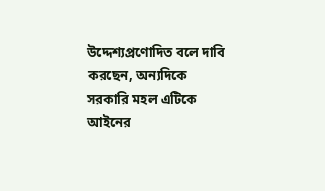উদ্দেশ্যপ্রণোদিত বলে দাবি করছেন, অন্যদিকে সরকারি মহল এটিকে আইনের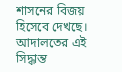শাসনের বিজয় হিসেবে দেখছে। আদালতের এই সিদ্ধান্ত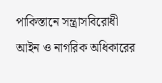পাকিস্তানে সন্ত্রাসবিরোধী আইন ও নাগরিক অধিকারের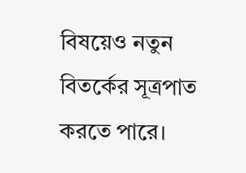বিষয়েও নতুন বিতর্কের সূত্রপাত করতে পারে।